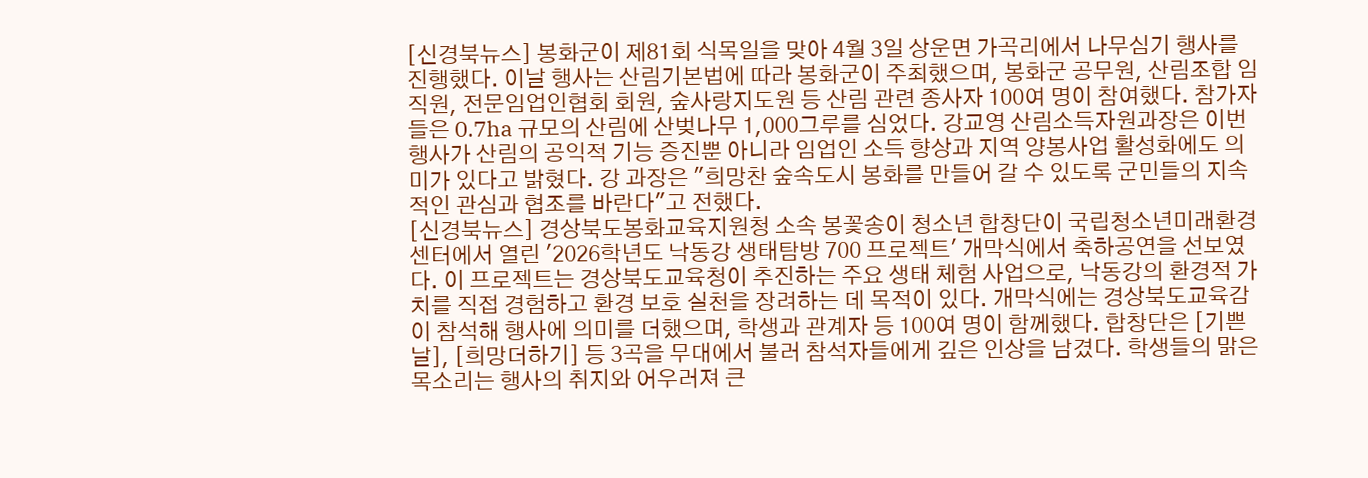[신경북뉴스] 봉화군이 제81회 식목일을 맞아 4월 3일 상운면 가곡리에서 나무심기 행사를 진행했다. 이날 행사는 산림기본법에 따라 봉화군이 주최했으며, 봉화군 공무원, 산림조합 임직원, 전문임업인협회 회원, 숲사랑지도원 등 산림 관련 종사자 100여 명이 참여했다. 참가자들은 0.7ha 규모의 산림에 산벚나무 1,000그루를 심었다. 강교영 산림소득자원과장은 이번 행사가 산림의 공익적 기능 증진뿐 아니라 임업인 소득 향상과 지역 양봉사업 활성화에도 의미가 있다고 밝혔다. 강 과장은 "희망찬 숲속도시 봉화를 만들어 갈 수 있도록 군민들의 지속적인 관심과 협조를 바란다"고 전했다.
[신경북뉴스] 경상북도봉화교육지원청 소속 봉꽃송이 청소년 합창단이 국립청소년미래환경센터에서 열린 '2026학년도 낙동강 생태탐방 700 프로젝트' 개막식에서 축하공연을 선보였다. 이 프로젝트는 경상북도교육청이 추진하는 주요 생태 체험 사업으로, 낙동강의 환경적 가치를 직접 경험하고 환경 보호 실천을 장려하는 데 목적이 있다. 개막식에는 경상북도교육감이 참석해 행사에 의미를 더했으며, 학생과 관계자 등 100여 명이 함께했다. 합창단은 [기쁜날], [희망더하기] 등 3곡을 무대에서 불러 참석자들에게 깊은 인상을 남겼다. 학생들의 맑은 목소리는 행사의 취지와 어우러져 큰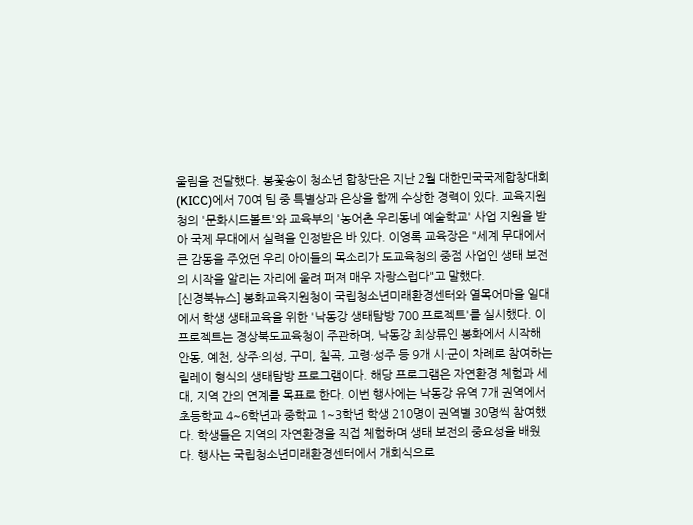울림을 전달했다. 봉꽃송이 청소년 합창단은 지난 2월 대한민국국제합창대회(KICC)에서 70여 팀 중 특별상과 은상을 함께 수상한 경력이 있다. 교육지원청의 '문화시드볼트'와 교육부의 '농어촌 우리동네 예술학교' 사업 지원을 받아 국제 무대에서 실력을 인정받은 바 있다. 이영록 교육장은 "세계 무대에서 큰 감동을 주었던 우리 아이들의 목소리가 도교육청의 중점 사업인 생태 보전의 시작을 알리는 자리에 울려 퍼져 매우 자랑스럽다"고 말했다.
[신경북뉴스] 봉화교육지원청이 국립청소년미래환경센터와 열목어마을 일대에서 학생 생태교육을 위한 '낙동강 생태탐방 700 프로젝트'를 실시했다. 이 프로젝트는 경상북도교육청이 주관하며, 낙동강 최상류인 봉화에서 시작해 안동, 예천, 상주·의성, 구미, 칠곡, 고령·성주 등 9개 시·군이 차례로 참여하는 릴레이 형식의 생태탐방 프로그램이다. 해당 프로그램은 자연환경 체험과 세대, 지역 간의 연계를 목표로 한다. 이번 행사에는 낙동강 유역 7개 권역에서 초등학교 4~6학년과 중학교 1~3학년 학생 210명이 권역별 30명씩 참여했다. 학생들은 지역의 자연환경을 직접 체험하며 생태 보전의 중요성을 배웠다. 행사는 국립청소년미래환경센터에서 개회식으로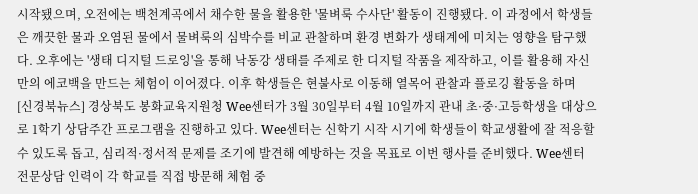시작됐으며, 오전에는 백천계곡에서 채수한 물을 활용한 '물벼룩 수사단' 활동이 진행됐다. 이 과정에서 학생들은 깨끗한 물과 오염된 물에서 물벼룩의 심박수를 비교 관찰하며 환경 변화가 생태계에 미치는 영향을 탐구했다. 오후에는 '생태 디지털 드로잉'을 통해 낙동강 생태를 주제로 한 디지털 작품을 제작하고, 이를 활용해 자신만의 에코백을 만드는 체험이 이어졌다. 이후 학생들은 현불사로 이동해 열목어 관찰과 플로깅 활동을 하며
[신경북뉴스] 경상북도 봉화교육지원청 Wee센터가 3월 30일부터 4월 10일까지 관내 초·중·고등학생을 대상으로 1학기 상담주간 프로그램을 진행하고 있다. Wee센터는 신학기 시작 시기에 학생들이 학교생활에 잘 적응할 수 있도록 돕고, 심리적·정서적 문제를 조기에 발견해 예방하는 것을 목표로 이번 행사를 준비했다. Wee센터 전문상담 인력이 각 학교를 직접 방문해 체험 중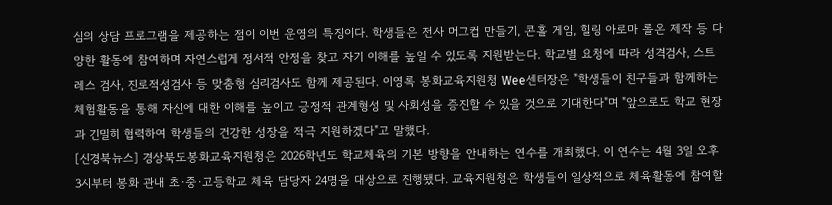심의 상담 프로그램을 제공하는 점이 이번 운영의 특징이다. 학생들은 전사 머그컵 만들기, 콘홀 게임, 힐링 아로마 롤온 제작 등 다양한 활동에 참여하며 자연스럽게 정서적 안정을 찾고 자기 이해를 높일 수 있도록 지원받는다. 학교별 요청에 따라 성격검사, 스트레스 검사, 진로적성검사 등 맞춤형 심리검사도 함께 제공된다. 이영록 봉화교육지원청 Wee센터장은 "학생들이 친구들과 함께하는 체험활동을 통해 자신에 대한 이해를 높이고 긍정적 관계형성 및 사회성을 증진할 수 있을 것으로 기대한다"며 "앞으로도 학교 현장과 긴밀히 협력하여 학생들의 건강한 성장을 적극 지원하겠다"고 말했다.
[신경북뉴스] 경상북도봉화교육지원청은 2026학년도 학교체육의 기본 방향을 안내하는 연수를 개최했다. 이 연수는 4월 3일 오후 3시부터 봉화 관내 초·중·고등학교 체육 담당자 24명을 대상으로 진행됐다. 교육지원청은 학생들이 일상적으로 체육활동에 참여할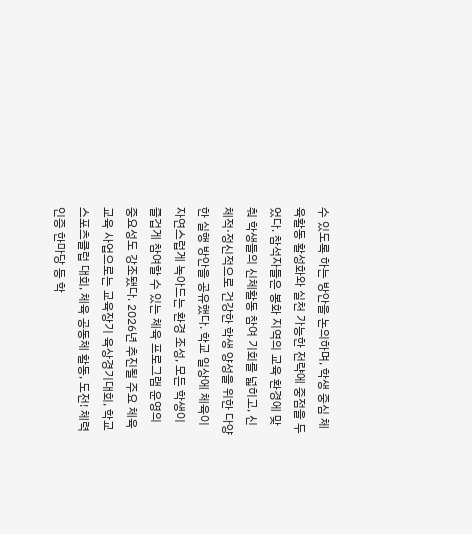수 있도록 하는 방안을 논의하며, 학생 중심 체육활동 활성화와 실천 가능한 전략에 중점을 두었다. 참석자들은 봉화 지역의 교육 환경에 맞춰 학생들의 신체활동 참여 기회를 넓히고, 신체적·정신적으로 건강한 학생 양성을 위한 다양한 실행 방안을 공유했다. 학교 일상에 체육이 자연스럽게 녹아드는 환경 조성, 모든 학생이 즐겁게 참여할 수 있는 체육 프로그램 운영의 중요성도 강조됐다. 2026년 추진될 주요 체육교육 사업으로는 교육장기 육상경기대회, 학교스포츠클럽 대회, 체육 공동체 활동, 도전! 체력 인증 한마당 등 학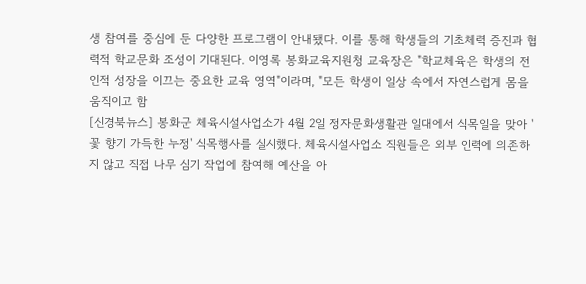생 참여를 중심에 둔 다양한 프로그램이 안내됐다. 이를 통해 학생들의 기초체력 증진과 협력적 학교문화 조성이 기대된다. 이영록 봉화교육지원청 교육장은 "학교체육은 학생의 전인적 성장을 이끄는 중요한 교육 영역"이라며, "모든 학생이 일상 속에서 자연스럽게 몸을 움직이고 함
[신경북뉴스] 봉화군 체육시설사업소가 4월 2일 정자문화생활관 일대에서 식목일을 맞아 '꽃 향기 가득한 누정' 식목행사를 실시했다. 체육시설사업소 직원들은 외부 인력에 의존하지 않고 직접 나무 심기 작업에 참여해 예산을 아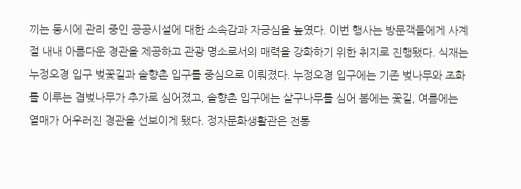끼는 동시에 관리 중인 공공시설에 대한 소속감과 자긍심을 높였다. 이번 행사는 방문객들에게 사계절 내내 아름다운 경관을 제공하고 관광 명소로서의 매력을 강화하기 위한 취지로 진행됐다. 식재는 누정오경 입구 벚꽃길과 솔향촌 입구를 중심으로 이뤄졌다. 누정오경 입구에는 기존 벚나무와 조화를 이루는 겹벚나무가 추가로 심어졌고, 솔향촌 입구에는 살구나무를 심어 봄에는 꽃길, 여름에는 열매가 어우러진 경관을 선보이게 됐다. 정자문화생활관은 전통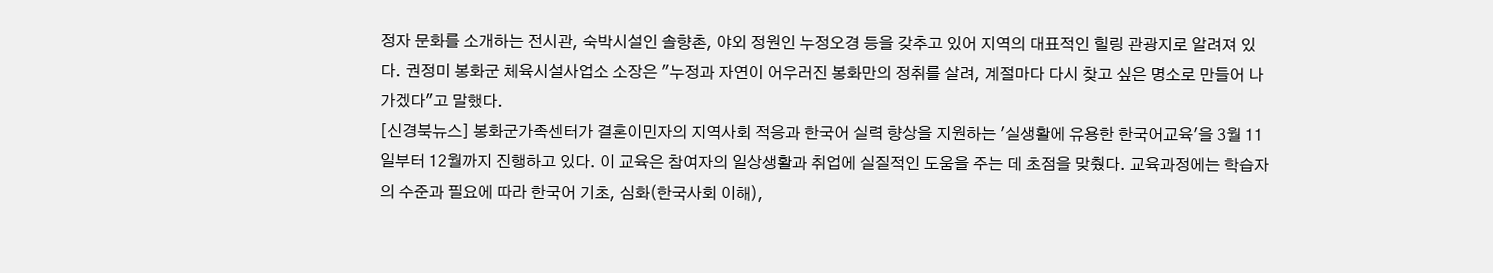정자 문화를 소개하는 전시관, 숙박시설인 솔향촌, 야외 정원인 누정오경 등을 갖추고 있어 지역의 대표적인 힐링 관광지로 알려져 있다. 권정미 봉화군 체육시설사업소 소장은 "누정과 자연이 어우러진 봉화만의 정취를 살려, 계절마다 다시 찾고 싶은 명소로 만들어 나가겠다"고 말했다.
[신경북뉴스] 봉화군가족센터가 결혼이민자의 지역사회 적응과 한국어 실력 향상을 지원하는 '실생활에 유용한 한국어교육'을 3월 11일부터 12월까지 진행하고 있다. 이 교육은 참여자의 일상생활과 취업에 실질적인 도움을 주는 데 초점을 맞췄다. 교육과정에는 학습자의 수준과 필요에 따라 한국어 기초, 심화(한국사회 이해),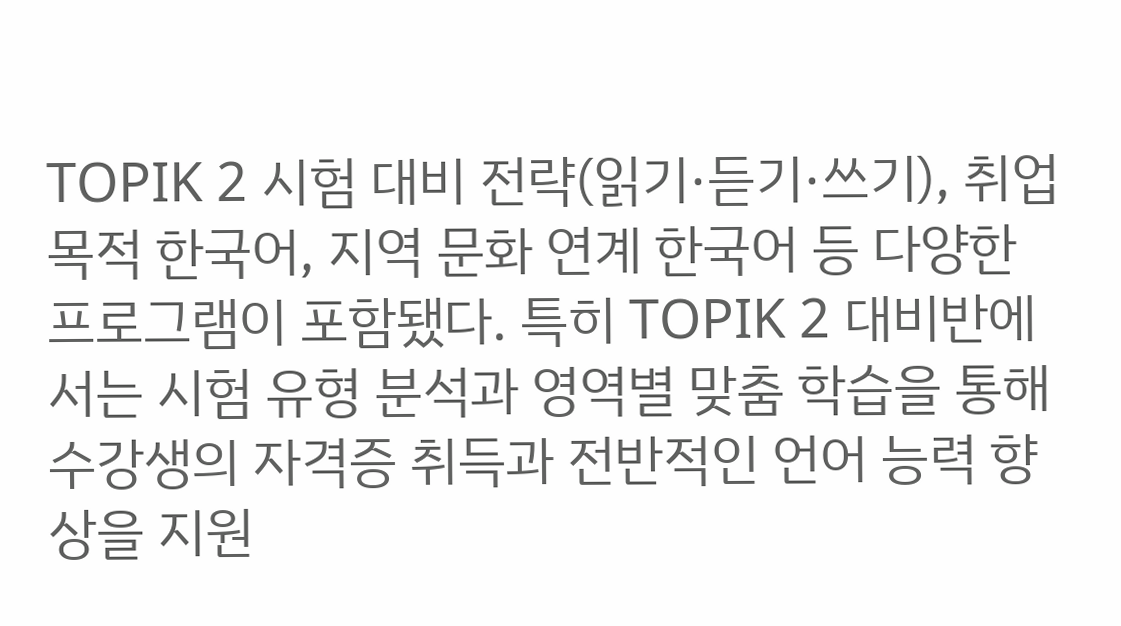TOPIK 2 시험 대비 전략(읽기·듣기·쓰기), 취업 목적 한국어, 지역 문화 연계 한국어 등 다양한 프로그램이 포함됐다. 특히 TOPIK 2 대비반에서는 시험 유형 분석과 영역별 맞춤 학습을 통해 수강생의 자격증 취득과 전반적인 언어 능력 향상을 지원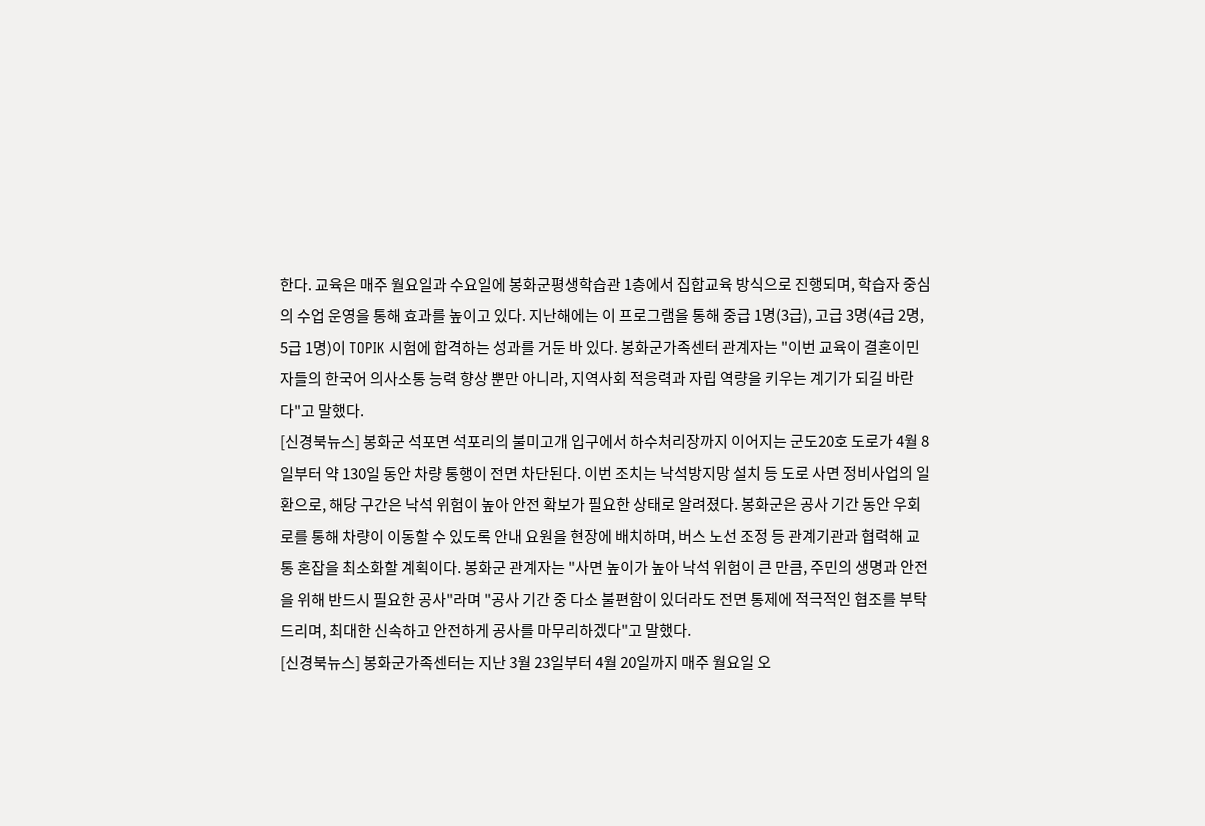한다. 교육은 매주 월요일과 수요일에 봉화군평생학습관 1층에서 집합교육 방식으로 진행되며, 학습자 중심의 수업 운영을 통해 효과를 높이고 있다. 지난해에는 이 프로그램을 통해 중급 1명(3급), 고급 3명(4급 2명, 5급 1명)이 TOPIK 시험에 합격하는 성과를 거둔 바 있다. 봉화군가족센터 관계자는 "이번 교육이 결혼이민자들의 한국어 의사소통 능력 향상 뿐만 아니라, 지역사회 적응력과 자립 역량을 키우는 계기가 되길 바란다"고 말했다.
[신경북뉴스] 봉화군 석포면 석포리의 불미고개 입구에서 하수처리장까지 이어지는 군도20호 도로가 4월 8일부터 약 130일 동안 차량 통행이 전면 차단된다. 이번 조치는 낙석방지망 설치 등 도로 사면 정비사업의 일환으로, 해당 구간은 낙석 위험이 높아 안전 확보가 필요한 상태로 알려졌다. 봉화군은 공사 기간 동안 우회로를 통해 차량이 이동할 수 있도록 안내 요원을 현장에 배치하며, 버스 노선 조정 등 관계기관과 협력해 교통 혼잡을 최소화할 계획이다. 봉화군 관계자는 "사면 높이가 높아 낙석 위험이 큰 만큼, 주민의 생명과 안전을 위해 반드시 필요한 공사"라며 "공사 기간 중 다소 불편함이 있더라도 전면 통제에 적극적인 협조를 부탁드리며, 최대한 신속하고 안전하게 공사를 마무리하겠다"고 말했다.
[신경북뉴스] 봉화군가족센터는 지난 3월 23일부터 4월 20일까지 매주 월요일 오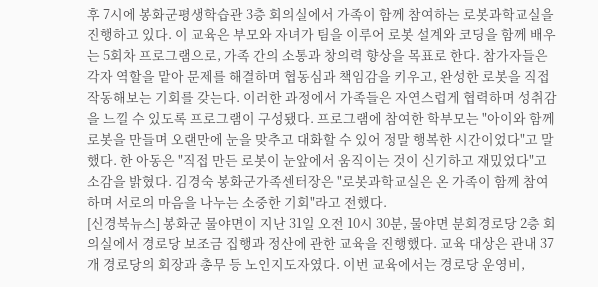후 7시에 봉화군평생학습관 3층 회의실에서 가족이 함께 참여하는 로봇과학교실을 진행하고 있다. 이 교육은 부모와 자녀가 팀을 이루어 로봇 설계와 코딩을 함께 배우는 5회차 프로그램으로, 가족 간의 소통과 창의력 향상을 목표로 한다. 참가자들은 각자 역할을 맡아 문제를 해결하며 협동심과 책임감을 키우고, 완성한 로봇을 직접 작동해보는 기회를 갖는다. 이러한 과정에서 가족들은 자연스럽게 협력하며 성취감을 느낄 수 있도록 프로그램이 구성됐다. 프로그램에 참여한 학부모는 "아이와 함께 로봇을 만들며 오랜만에 눈을 맞추고 대화할 수 있어 정말 행복한 시간이었다"고 말했다. 한 아동은 "직접 만든 로봇이 눈앞에서 움직이는 것이 신기하고 재밌었다"고 소감을 밝혔다. 김경숙 봉화군가족센터장은 "로봇과학교실은 온 가족이 함께 참여하며 서로의 마음을 나누는 소중한 기회"라고 전했다.
[신경북뉴스] 봉화군 물야면이 지난 31일 오전 10시 30분, 물야면 분회경로당 2층 회의실에서 경로당 보조금 집행과 정산에 관한 교육을 진행했다. 교육 대상은 관내 37개 경로당의 회장과 총무 등 노인지도자였다. 이번 교육에서는 경로당 운영비,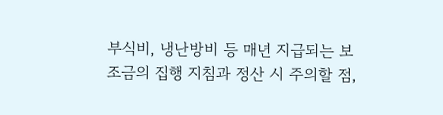부식비, 냉난방비 등 매년 지급되는 보조금의 집행 지침과 정산 시 주의할 점,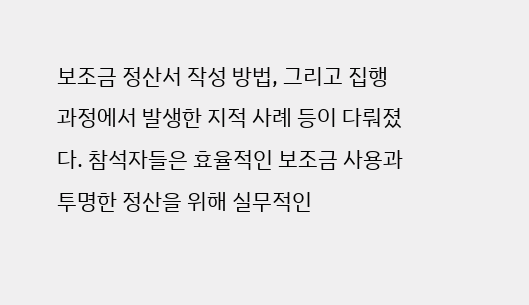보조금 정산서 작성 방법, 그리고 집행 과정에서 발생한 지적 사례 등이 다뤄졌다. 참석자들은 효율적인 보조금 사용과 투명한 정산을 위해 실무적인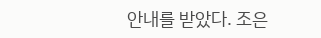안내를 받았다. 조은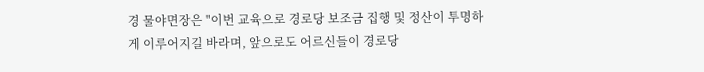경 물야면장은 "이번 교육으로 경로당 보조금 집행 및 정산이 투명하게 이루어지길 바라며, 앞으로도 어르신들이 경로당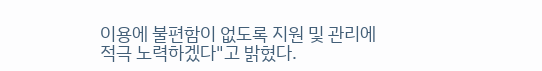이용에 불편함이 없도록 지원 및 관리에 적극 노력하겠다"고 밝혔다.